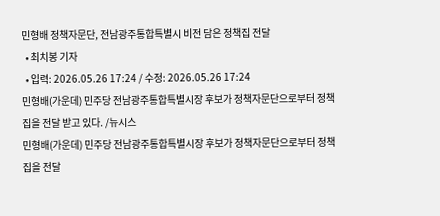민형배 정책자문단, 전남광주통합특별시 비전 담은 정책집 전달
  • 최치봉 기자
  • 입력: 2026.05.26 17:24 / 수정: 2026.05.26 17:24
민형배(가운데) 민주당 전남광주통합특별시장 후보가 정책자문단으로부터 정책집을 전달 받고 있다. /뉴시스
민형배(가운데) 민주당 전남광주통합특별시장 후보가 정책자문단으로부터 정책집을 전달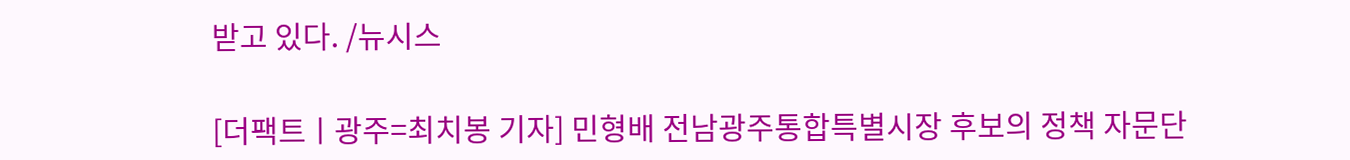받고 있다. /뉴시스

[더팩트ㅣ광주=최치봉 기자] 민형배 전남광주통합특별시장 후보의 정책 자문단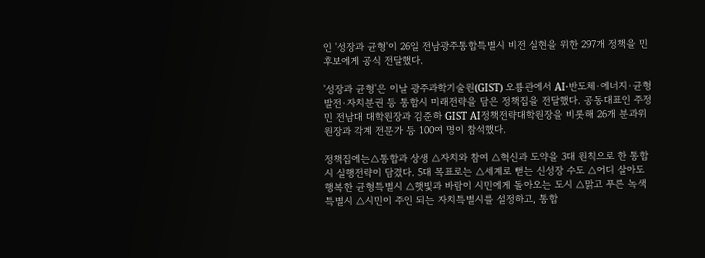인 '성장과 균형'이 26일 전남광주통합특별시 비전 실현을 위한 297개 정책을 민 후보에게 공식 전달했다.

'성장과 균형'은 이날 광주과학기술원(GIST) 오룡관에서 AI·반도체·에너지·균형발전·자치분권 등 통합시 미래전략을 담은 정책집을 전달했다. 공동대표인 주정민 전남대 대학원장과 김준하 GIST AI정책전략대학원장을 비롯해 26개 분과위원장과 각계 전문가 등 100여 명이 참석했다.

정책집에는△통합과 상생 △자치와 참여 △혁신과 도약을 3대 원칙으로 한 통합시 실행전략이 담겼다. 5대 목표로는 △세계로 뻗는 신성장 수도 △어디 살아도 행복한 균형특별시 △햇빛과 바람이 시민에게 돌아오는 도시 △맑고 푸른 녹색특별시 △시민이 주인 되는 자치특별시를 설정하고, 통합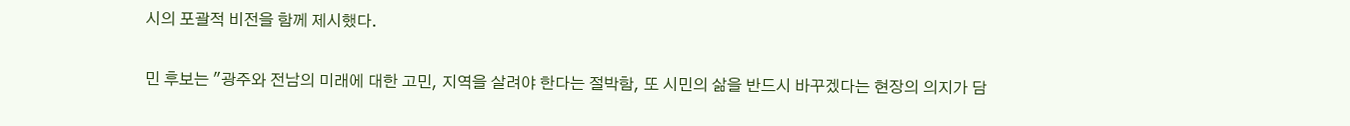시의 포괄적 비전을 함께 제시했다.

민 후보는 "광주와 전남의 미래에 대한 고민, 지역을 살려야 한다는 절박함, 또 시민의 삶을 반드시 바꾸겠다는 현장의 의지가 담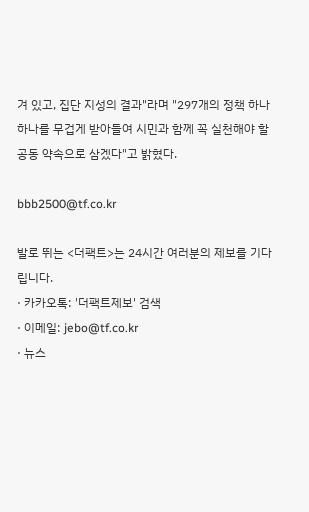겨 있고, 집단 지성의 결과"라며 "297개의 정책 하나하나를 무겁게 받아들여 시민과 함께 꼭 실천해야 할 공동 약속으로 삼겠다"고 밝혔다.

bbb2500@tf.co.kr

발로 뛰는 <더팩트>는 24시간 여러분의 제보를 기다립니다.
· 카카오톡: '더팩트제보' 검색
· 이메일: jebo@tf.co.kr
· 뉴스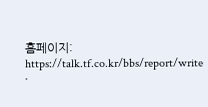홈페이지: https://talk.tf.co.kr/bbs/report/write
·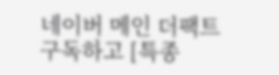네이버 메인 더팩트 구독하고 [특종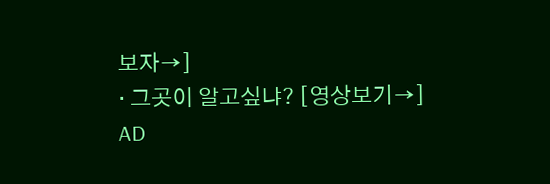보자→]
· 그곳이 알고싶냐? [영상보기→]
AD